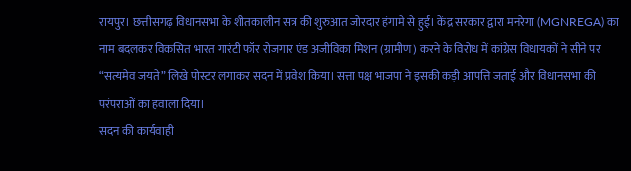रायपुर। छत्तीसगढ़ विधानसभा के शीतकालीन सत्र की शुरुआत जोरदार हंगामे से हुई। केंद्र सरकार द्वारा मनरेगा (MGNREGA) का नाम बदलकर विकसित भारत गारंटी फॉर रोजगार एंड अजीविका मिशन (ग्रामीण) करने के विरोध में कांग्रेस विधायकों ने सीने पर “सत्यमेव जयते” लिखे पोस्टर लगाकर सदन में प्रवेश किया। सत्ता पक्ष भाजपा ने इसकी कड़ी आपत्ति जताई और विधानसभा की परंपराओं का हवाला दिया।
सदन की कार्यवाही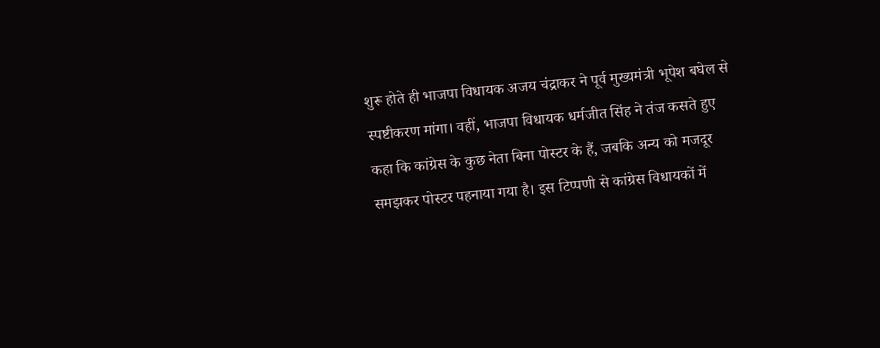शुरू होते ही भाजपा विधायक अजय चंद्राकर ने पूर्व मुख्यमंत्री भूपेश बघेल से स्पष्टीकरण मांगा। वहीं, भाजपा विधायक धर्मजीत सिंह ने तंज कसते हुए कहा कि कांग्रेस के कुछ नेता बिना पोस्टर के हैं, जबकि अन्य को मजदूर समझकर पोस्टर पहनाया गया है। इस टिप्पणी से कांग्रेस विधायकों में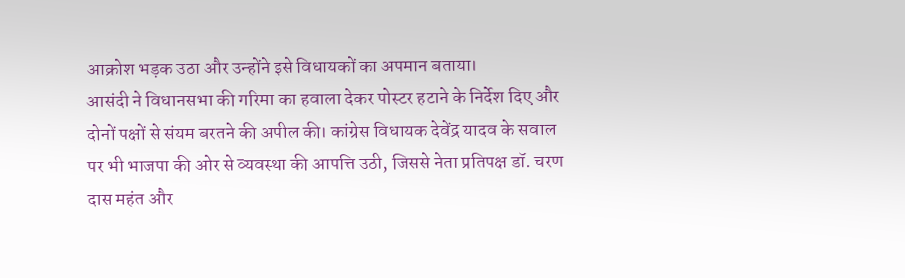आक्रोश भड़क उठा और उन्होंने इसे विधायकों का अपमान बताया।
आसंदी ने विधानसभा की गरिमा का हवाला देकर पोस्टर हटाने के निर्देश दिए और दोनों पक्षों से संयम बरतने की अपील की। कांग्रेस विधायक देवेंद्र यादव के सवाल पर भी भाजपा की ओर से व्यवस्था की आपत्ति उठी, जिससे नेता प्रतिपक्ष डॉ. चरण दास महंत और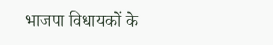भाजपा विधायकों के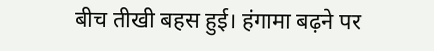बीच तीखी बहस हुई। हंगामा बढ़ने पर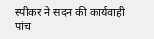स्पीकर ने सदन की कार्यवाही पांच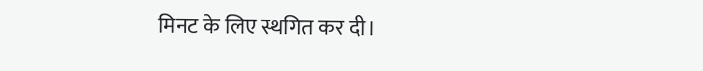मिनट के लिए स्थगित कर दी।